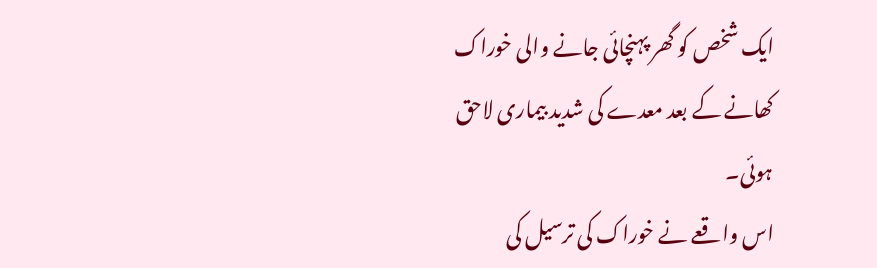ایک شخص کو گھر پہنچائی جانے والی خوراک کھانے کے بعد معدے کی شدید بیماری لاحق ہوئی۔
اس واقعے نے خوراک کی ترسیل کی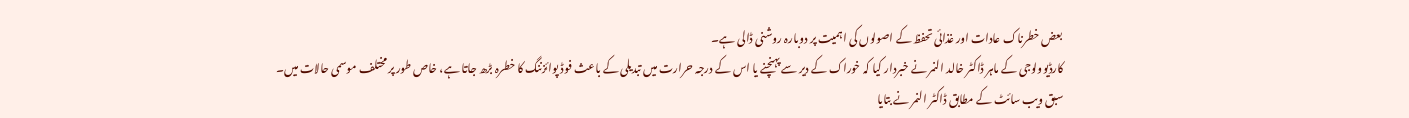بعض خطرناک عادات اور غذائی تحفظ کے اصولوں کی اہمیت پر دوبارہ روشنی ڈالی ہے۔
کارڈیوولوجی کے ماہر ڈاکٹر خالد النمر نے خبردار کیا کہ خوراک کے دیر سے پہنچنے یا اس کے درجہ حرارت میں تبدیلی کے باعث فوڈ پوائزننگ کا خطرہ بڑھ جاتا ہے، خاص طور پر مختلف موسمی حالات میں۔
سبق ویب سائٹ کے مطابق ڈاکٹر النمر نے بتایا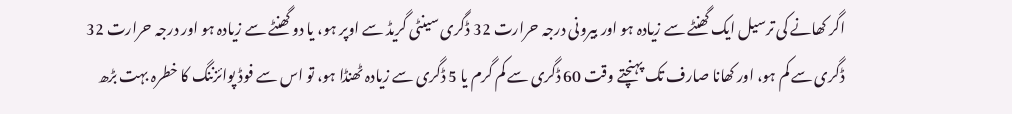اگر کھانے کی ترسیل ایک گھنٹے سے زیادہ ہو اور بیرونی درجہ حرارت 32 ڈگری سینٹی گریڈ سے اوپر ہو، یا دو گھنٹے سے زیادہ ہو اور درجہ حرارت 32 ڈگری سے کم ہو، اور کھانا صارف تک پہنچتے وقت 60 ڈگری سے کم گرم یا 5 ڈگری سے زیادہ ٹھنڈا ہو، تو اس سے فوڈ پوائزننگ کا خطرہ بہت بڑھ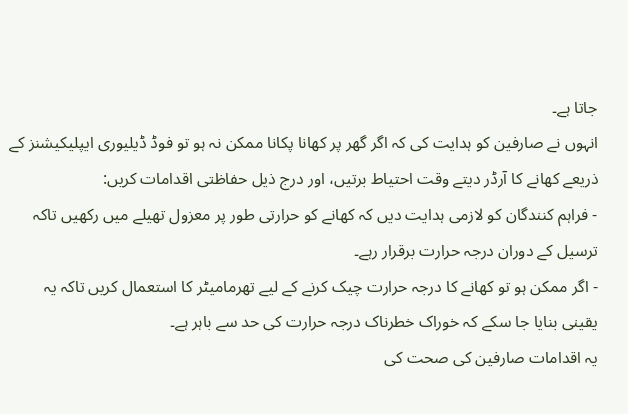جاتا ہے۔
انہوں نے صارفین کو ہدایت کی کہ اگر گھر پر کھانا پکانا ممکن نہ ہو تو فوڈ ڈیلیوری ایپلیکیشنز کے ذریعے کھانے کا آرڈر دیتے وقت احتیاط برتیں، اور درج ذیل حفاظتی اقدامات کریں:
- فراہم کنندگان کو لازمی ہدایت دیں کہ کھانے کو حرارتی طور پر معزول تھیلے میں رکھیں تاکہ ترسیل کے دوران درجہ حرارت برقرار رہے۔
- اگر ممکن ہو تو کھانے کا درجہ حرارت چیک کرنے کے لیے تھرمامیٹر کا استعمال کریں تاکہ یہ یقینی بنایا جا سکے کہ خوراک خطرناک درجہ حرارت کی حد سے باہر ہے۔
یہ اقدامات صارفین کی صحت کی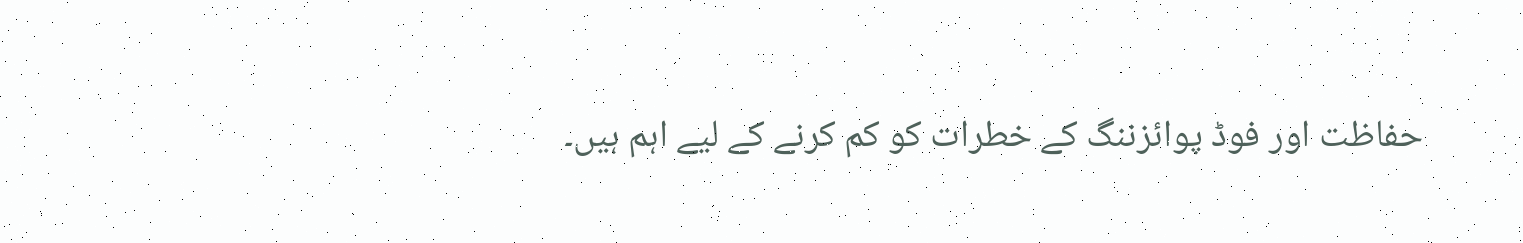حفاظت اور فوڈ پوائزننگ کے خطرات کو کم کرنے کے لیے اہم ہیں۔